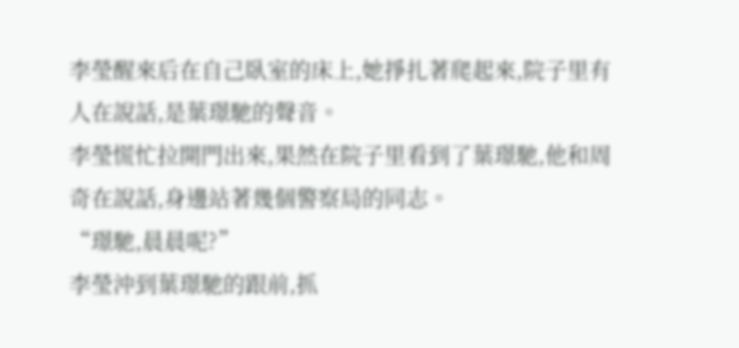李瑩醒來后在自己臥室的床上,她掙扎著爬起來,院子里有人在說話,是葉璟馳的聲音。
李瑩慌忙拉開門出來,果然在院子里看到了葉璟馳,他和周奇在說話,身邊站著幾個警察局的同志。
“璟馳,晨晨呢?”
李瑩沖到葉璟馳的跟前,抓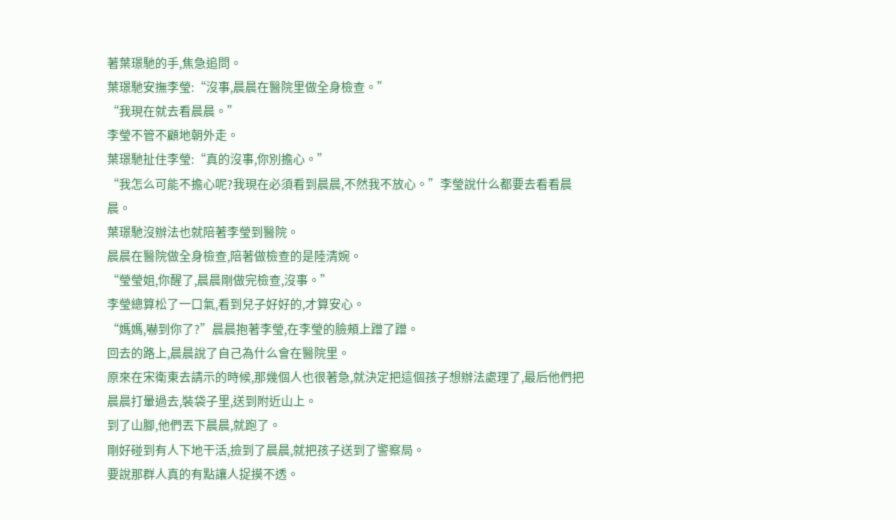著葉璟馳的手,焦急追問。
葉璟馳安撫李瑩:“沒事,晨晨在醫院里做全身檢查。”
“我現在就去看晨晨。”
李瑩不管不顧地朝外走。
葉璟馳扯住李瑩:“真的沒事,你別擔心。”
“我怎么可能不擔心呢?我現在必須看到晨晨,不然我不放心。”李瑩說什么都要去看看晨晨。
葉璟馳沒辦法也就陪著李瑩到醫院。
晨晨在醫院做全身檢查,陪著做檢查的是陸清婉。
“瑩瑩姐,你醒了,晨晨剛做完檢查,沒事。”
李瑩總算松了一口氣,看到兒子好好的,才算安心。
“媽媽,嚇到你了?”晨晨抱著李瑩,在李瑩的臉頰上蹭了蹭。
回去的路上,晨晨說了自己為什么會在醫院里。
原來在宋衛東去請示的時候,那幾個人也很著急,就決定把這個孩子想辦法處理了,最后他們把晨晨打暈過去,裝袋子里,送到附近山上。
到了山腳,他們丟下晨晨,就跑了。
剛好碰到有人下地干活,撿到了晨晨,就把孩子送到了警察局。
要說那群人真的有點讓人捉摸不透。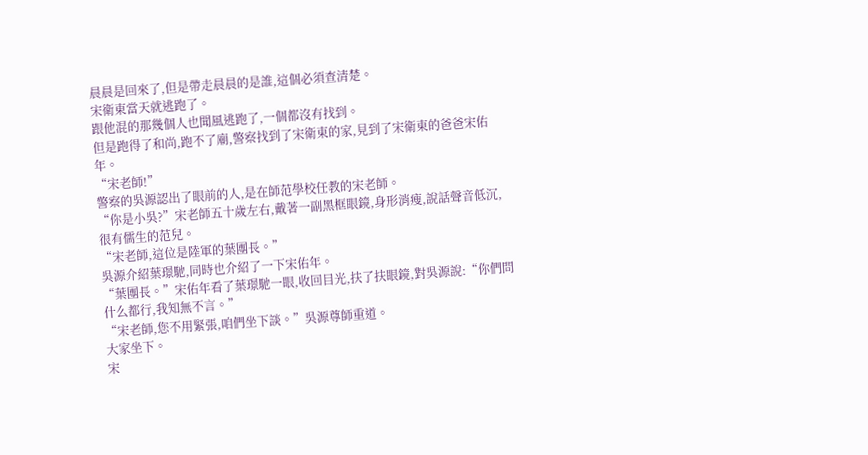晨晨是回來了,但是帶走晨晨的是誰,這個必須查清楚。
宋衛東當天就逃跑了。
跟他混的那幾個人也聞風逃跑了,一個都沒有找到。
但是跑得了和尚,跑不了廟,警察找到了宋衛東的家,見到了宋衛東的爸爸宋佑年。
“宋老師!”
警察的吳源認出了眼前的人,是在師范學校任教的宋老師。
“你是小吳?”宋老師五十歲左右,戴著一副黑框眼鏡,身形消瘦,說話聲音低沉,很有儒生的范兒。
“宋老師,這位是陸軍的葉團長。”
吳源介紹葉璟馳,同時也介紹了一下宋佑年。
“葉團長。”宋佑年看了葉璟馳一眼,收回目光,扶了扶眼鏡,對吳源說:“你們問什么都行,我知無不言。”
“宋老師,您不用緊張,咱們坐下談。”吳源尊師重道。
大家坐下。
宋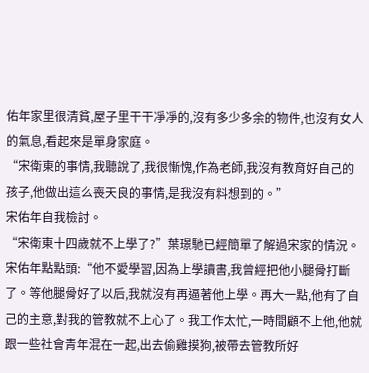佑年家里很清貧,屋子里干干凈凈的,沒有多少多余的物件,也沒有女人的氣息,看起來是單身家庭。
“宋衛東的事情,我聽說了,我很慚愧,作為老師,我沒有教育好自己的孩子,他做出這么喪天良的事情,是我沒有料想到的。”
宋佑年自我檢討。
“宋衛東十四歲就不上學了?”葉璟馳已經簡單了解過宋家的情況。
宋佑年點點頭:“他不愛學習,因為上學讀書,我曾經把他小腿骨打斷了。等他腿骨好了以后,我就沒有再逼著他上學。再大一點,他有了自己的主意,對我的管教就不上心了。我工作太忙,一時間顧不上他,他就跟一些社會青年混在一起,出去偷雞摸狗,被帶去管教所好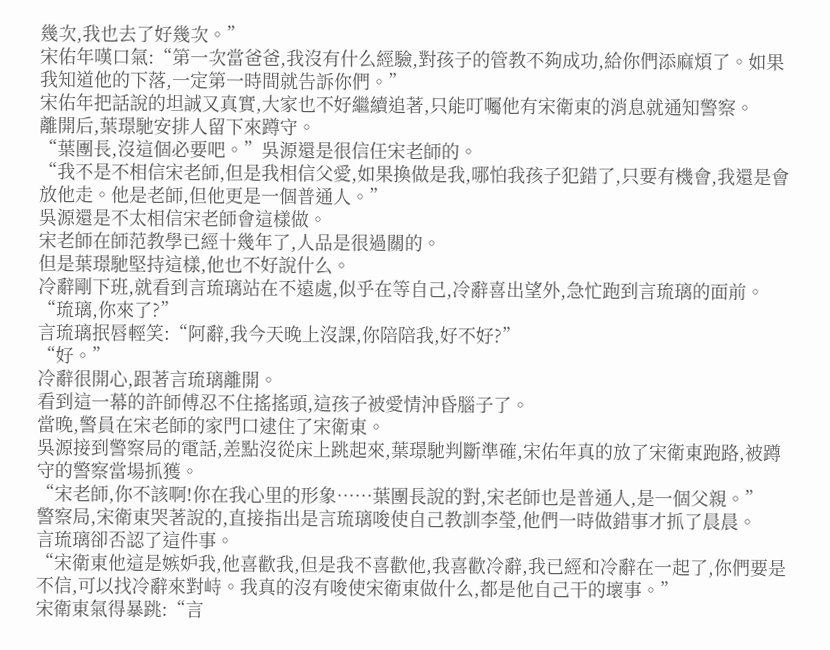幾次,我也去了好幾次。”
宋佑年嘆口氣:“第一次當爸爸,我沒有什么經驗,對孩子的管教不夠成功,給你們添麻煩了。如果我知道他的下落,一定第一時間就告訴你們。”
宋佑年把話說的坦誠又真實,大家也不好繼續追著,只能叮囑他有宋衛東的消息就通知警察。
離開后,葉璟馳安排人留下來蹲守。
“葉團長,沒這個必要吧。”吳源還是很信任宋老師的。
“我不是不相信宋老師,但是我相信父愛,如果換做是我,哪怕我孩子犯錯了,只要有機會,我還是會放他走。他是老師,但他更是一個普通人。”
吳源還是不太相信宋老師會這樣做。
宋老師在師范教學已經十幾年了,人品是很過關的。
但是葉璟馳堅持這樣,他也不好說什么。
冷辭剛下班,就看到言琉璃站在不遠處,似乎在等自己,冷辭喜出望外,急忙跑到言琉璃的面前。
“琉璃,你來了?”
言琉璃抿唇輕笑:“阿辭,我今天晚上沒課,你陪陪我,好不好?”
“好。”
冷辭很開心,跟著言琉璃離開。
看到這一幕的許師傅忍不住搖搖頭,這孩子被愛情沖昏腦子了。
當晚,警員在宋老師的家門口逮住了宋衛東。
吳源接到警察局的電話,差點沒從床上跳起來,葉璟馳判斷準確,宋佑年真的放了宋衛東跑路,被蹲守的警察當場抓獲。
“宋老師,你不該啊!你在我心里的形象……葉團長說的對,宋老師也是普通人,是一個父親。”
警察局,宋衛東哭著說的,直接指出是言琉璃唆使自己教訓李瑩,他們一時做錯事才抓了晨晨。
言琉璃卻否認了這件事。
“宋衛東他這是嫉妒我,他喜歡我,但是我不喜歡他,我喜歡冷辭,我已經和冷辭在一起了,你們要是不信,可以找冷辭來對峙。我真的沒有唆使宋衛東做什么,都是他自己干的壞事。”
宋衛東氣得暴跳:“言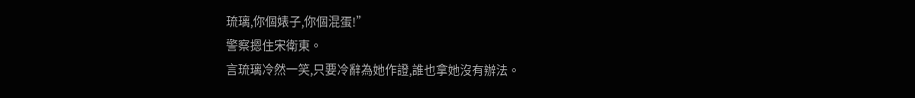琉璃,你個婊子,你個混蛋!”
警察摁住宋衛東。
言琉璃冷然一笑,只要冷辭為她作證,誰也拿她沒有辦法。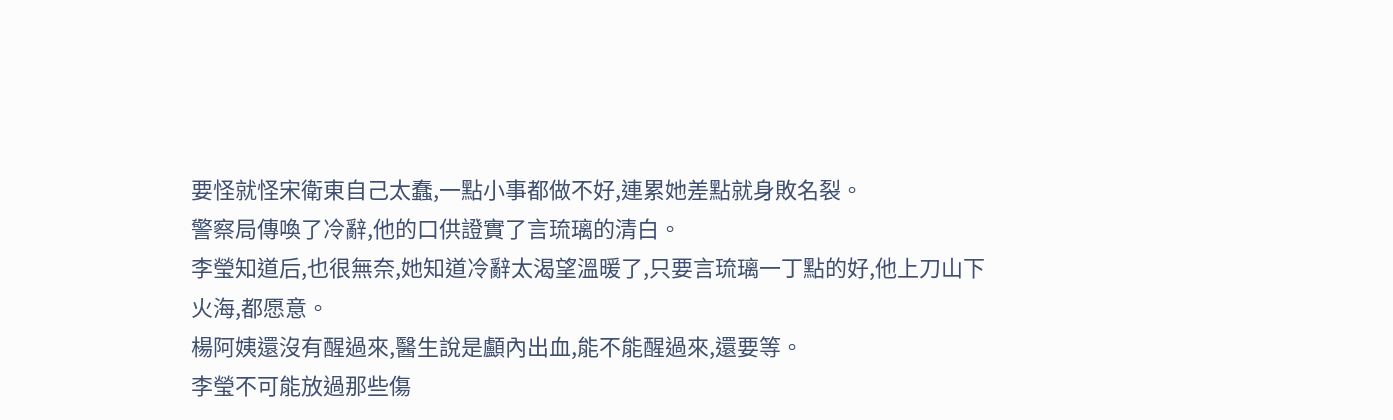要怪就怪宋衛東自己太蠢,一點小事都做不好,連累她差點就身敗名裂。
警察局傳喚了冷辭,他的口供證實了言琉璃的清白。
李瑩知道后,也很無奈,她知道冷辭太渴望溫暖了,只要言琉璃一丁點的好,他上刀山下火海,都愿意。
楊阿姨還沒有醒過來,醫生說是顱內出血,能不能醒過來,還要等。
李瑩不可能放過那些傷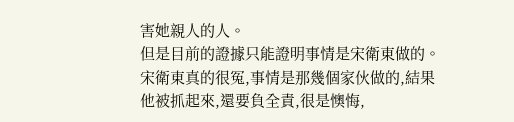害她親人的人。
但是目前的證據只能證明事情是宋衛東做的。
宋衛東真的很冤,事情是那幾個家伙做的,結果他被抓起來,還要負全責,很是懊悔,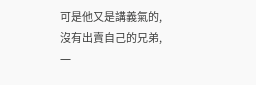可是他又是講義氣的,沒有出賣自己的兄弟,一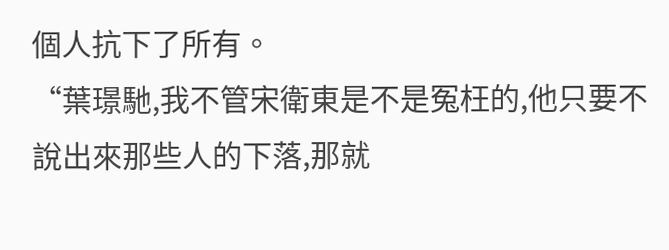個人抗下了所有。
“葉璟馳,我不管宋衛東是不是冤枉的,他只要不說出來那些人的下落,那就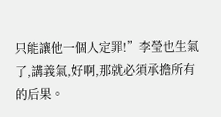只能讓他一個人定罪!”李瑩也生氣了,講義氣,好啊,那就必須承擔所有的后果。